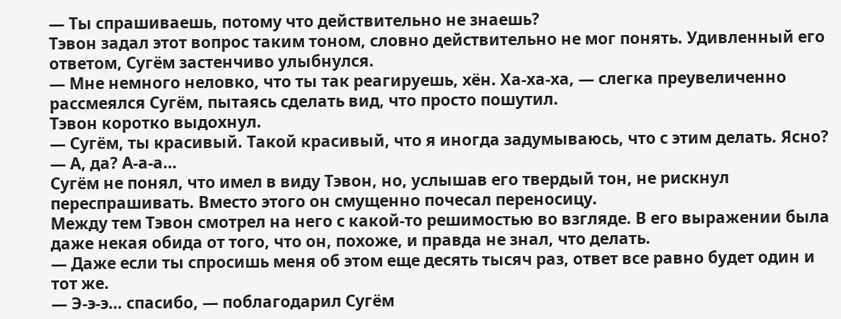— Ты спрашиваешь, потому что действительно не знаешь?
Тэвон задал этот вопрос таким тоном, словно действительно не мог понять. Удивленный его ответом, Сугём застенчиво улыбнулся.
— Мне немного неловко, что ты так реагируешь, хён. Ха-ха-ха, — слегка преувеличенно рассмеялся Сугём, пытаясь сделать вид, что просто пошутил.
Тэвон коротко выдохнул.
— Сугём, ты красивый. Такой красивый, что я иногда задумываюсь, что с этим делать. Ясно?
— А, да? А-а-а…
Сугём не понял, что имел в виду Тэвон, но, услышав его твердый тон, не рискнул переспрашивать. Вместо этого он смущенно почесал переносицу.
Между тем Тэвон смотрел на него с какой-то решимостью во взгляде. В его выражении была даже некая обида от того, что он, похоже, и правда не знал, что делать.
— Даже если ты спросишь меня об этом еще десять тысяч раз, ответ все равно будет один и тот же.
— Э-э-э… спасибо, — поблагодарил Сугём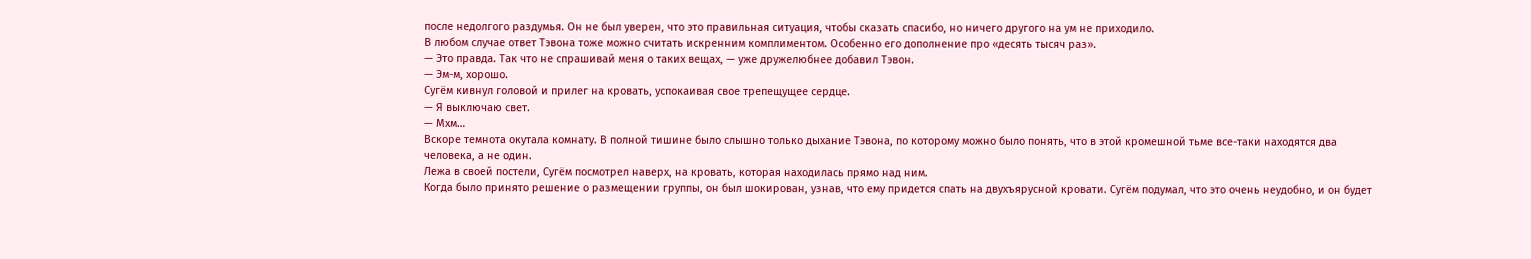после недолгого раздумья. Он не был уверен, что это правильная ситуация, чтобы сказать спасибо, но ничего другого на ум не приходило.
В любом случае ответ Тэвона тоже можно считать искренним комплиментом. Особенно его дополнение про «десять тысяч раз».
— Это правда. Так что не спрашивай меня о таких вещах, — уже дружелюбнее добавил Тэвон.
— Эм-м, хорошо.
Сугём кивнул головой и прилег на кровать, успокаивая свое трепещущее сердце.
— Я выключаю свет.
— Мхм…
Вскоре темнота окутала комнату. В полной тишине было слышно только дыхание Тэвона, по которому можно было понять, что в этой кромешной тьме все-таки находятся два человека, а не один.
Лежа в своей постели, Сугём посмотрел наверх, на кровать, которая находилась прямо над ним.
Когда было принято решение о размещении группы, он был шокирован, узнав, что ему придется спать на двухъярусной кровати. Сугём подумал, что это очень неудобно, и он будет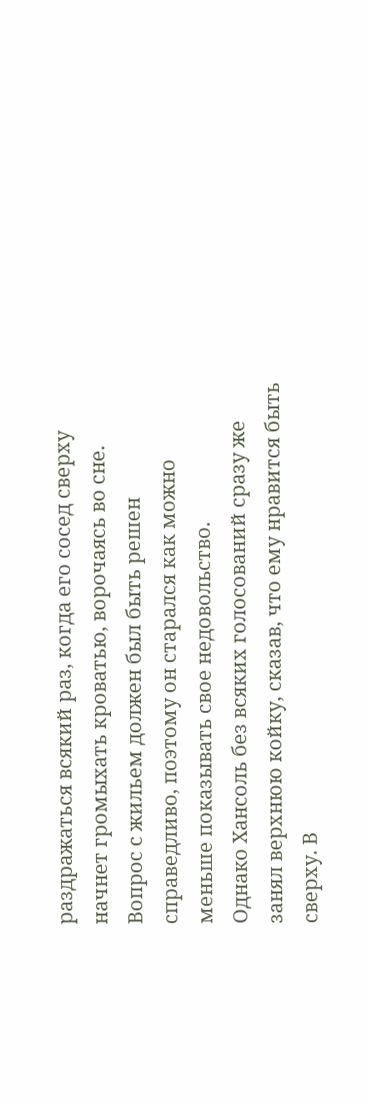раздражаться всякий раз, когда его сосед сверху начнет громыхать кроватью, ворочаясь во сне.
Вопрос с жильем должен был быть решен справедливо, поэтому он старался как можно меньше показывать свое недовольство.
Однако Хансоль без всяких голосований сразу же занял верхнюю койку, сказав, что ему нравится быть сверху. В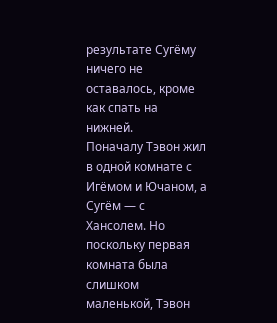результате Сугёму ничего не оставалось, кроме как спать на нижней.
Поначалу Тэвон жил в одной комнате с Игёмом и Ючаном, а Сугём — с Хансолем. Но поскольку первая комната была слишком маленькой, Тэвон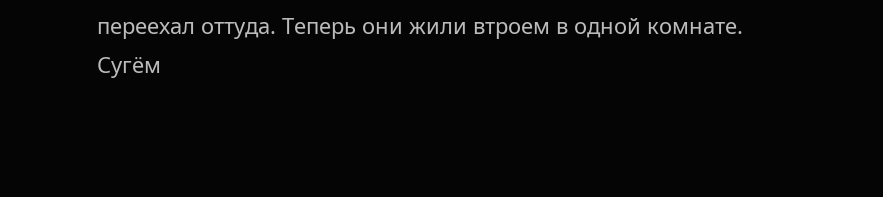переехал оттуда. Теперь они жили втроем в одной комнате.
Сугём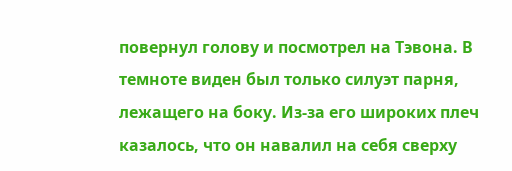повернул голову и посмотрел на Тэвона. В темноте виден был только силуэт парня, лежащего на боку. Из-за его широких плеч казалось, что он навалил на себя сверху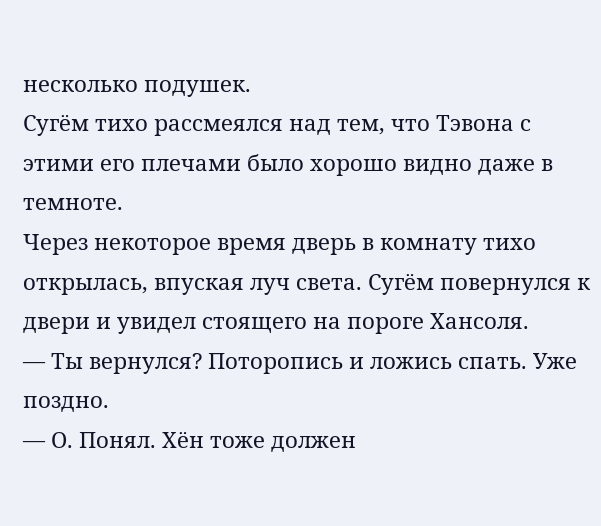несколько подушек.
Сугём тихо рассмеялся над тем, что Тэвона с этими его плечами было хорошо видно даже в темноте.
Через некоторое время дверь в комнату тихо открылась, впуская луч света. Сугём повернулся к двери и увидел стоящего на пороге Хансоля.
— Ты вернулся? Поторопись и ложись спать. Уже поздно.
— О. Понял. Хён тоже должен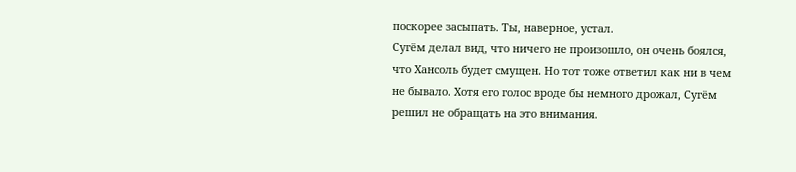поскорее засыпать. Ты, наверное, устал.
Сугём делал вид, что ничего не произошло, он очень боялся, что Хансоль будет смущен. Но тот тоже ответил как ни в чем не бывало. Хотя его голос вроде бы немного дрожал, Сугём решил не обращать на это внимания.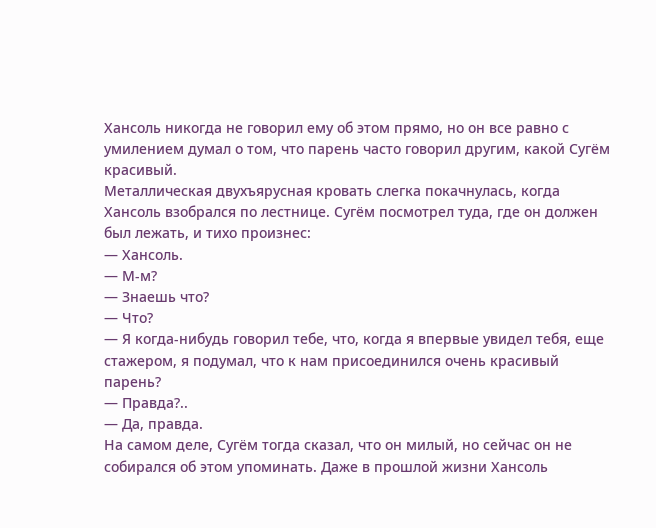Хансоль никогда не говорил ему об этом прямо, но он все равно с умилением думал о том, что парень часто говорил другим, какой Сугём красивый.
Металлическая двухъярусная кровать слегка покачнулась, когда Хансоль взобрался по лестнице. Сугём посмотрел туда, где он должен был лежать, и тихо произнес:
— Хансоль.
— М-м?
— Знаешь что?
— Что?
— Я когда-нибудь говорил тебе, что, когда я впервые увидел тебя, еще стажером, я подумал, что к нам присоединился очень красивый парень?
— Правда?..
— Да, правда.
На самом деле, Сугём тогда сказал, что он милый, но сейчас он не собирался об этом упоминать. Даже в прошлой жизни Хансоль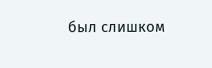был слишком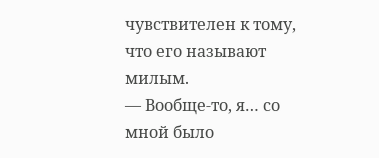чувствителен к тому, что его называют милым.
— Вообще-то, я… со мной было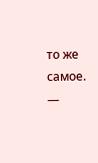то же самое.
—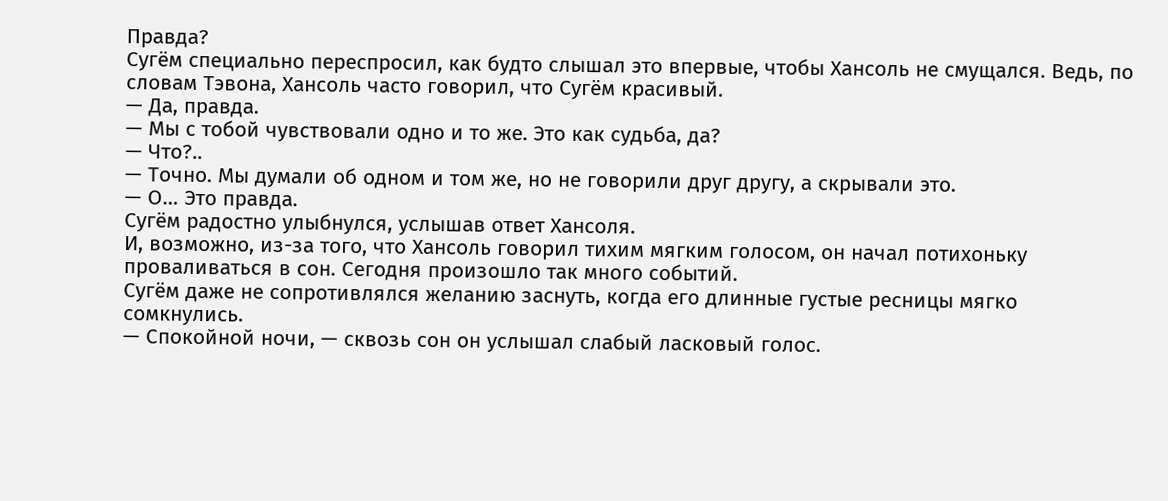Правда?
Сугём специально переспросил, как будто слышал это впервые, чтобы Хансоль не смущался. Ведь, по словам Тэвона, Хансоль часто говорил, что Сугём красивый.
— Да, правда.
— Мы с тобой чувствовали одно и то же. Это как судьба, да?
— Что?..
— Точно. Мы думали об одном и том же, но не говорили друг другу, а скрывали это.
— О… Это правда.
Сугём радостно улыбнулся, услышав ответ Хансоля.
И, возможно, из-за того, что Хансоль говорил тихим мягким голосом, он начал потихоньку проваливаться в сон. Сегодня произошло так много событий.
Сугём даже не сопротивлялся желанию заснуть, когда его длинные густые ресницы мягко сомкнулись.
— Спокойной ночи, — сквозь сон он услышал слабый ласковый голос.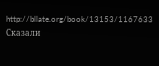http://bllate.org/book/13153/1167633
Сказали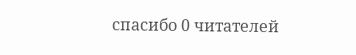спасибо 0 читателей